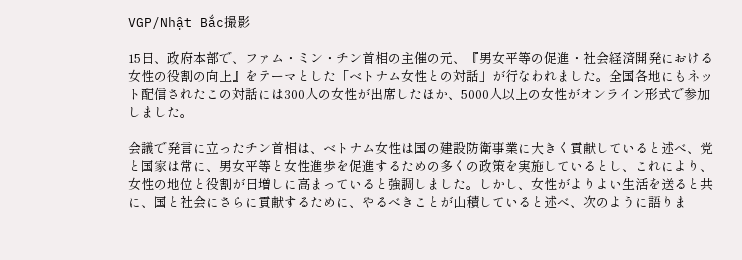VGP/Nhật Bắc撮影

15日、政府本部で、ファム・ミン・チン首相の主催の元、『男女平等の促進・社会経済開発における女性の役割の向上』をテーマとした「ベトナム女性との対話」が行なわれました。全国各地にもネット配信されたこの対話には300人の女性が出席したほか、5000人以上の女性がオンライン形式で参加しました。

会議で発言に立ったチン首相は、ベトナム女性は国の建設防衛事業に大きく貢献していると述べ、党と国家は常に、男女平等と女性進歩を促進するための多くの政策を実施しているとし、これにより、女性の地位と役割が日増しに高まっていると強調しました。しかし、女性がよりよい生活を送ると共に、国と社会にさらに貢献するために、やるべきことが山積していると述べ、次のように語りま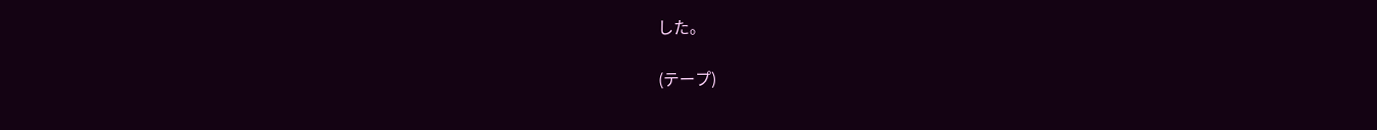した。

(テープ)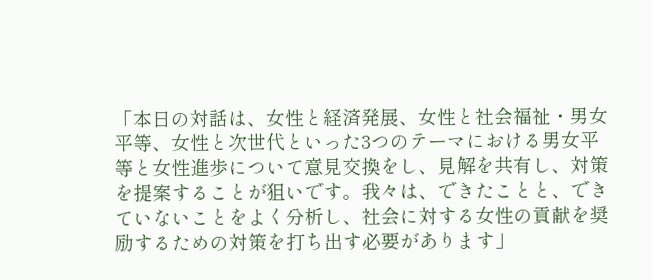「本日の対話は、女性と経済発展、女性と社会福祉・男女平等、女性と次世代といった3つのテーマにおける男女平等と女性進歩について意見交換をし、見解を共有し、対策を提案することが狙いです。我々は、できたことと、できていないことをよく分析し、社会に対する女性の貢献を奨励するための対策を打ち出す必要があります」